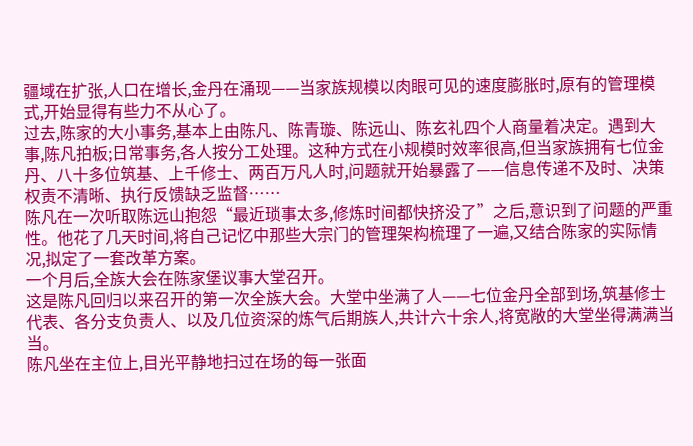疆域在扩张,人口在增长,金丹在涌现——当家族规模以肉眼可见的速度膨胀时,原有的管理模式,开始显得有些力不从心了。
过去,陈家的大小事务,基本上由陈凡、陈青璇、陈远山、陈玄礼四个人商量着决定。遇到大事,陈凡拍板;日常事务,各人按分工处理。这种方式在小规模时效率很高,但当家族拥有七位金丹、八十多位筑基、上千修士、两百万凡人时,问题就开始暴露了——信息传递不及时、决策权责不清晰、执行反馈缺乏监督……
陈凡在一次听取陈远山抱怨“最近琐事太多,修炼时间都快挤没了”之后,意识到了问题的严重性。他花了几天时间,将自己记忆中那些大宗门的管理架构梳理了一遍,又结合陈家的实际情况,拟定了一套改革方案。
一个月后,全族大会在陈家堡议事大堂召开。
这是陈凡回归以来召开的第一次全族大会。大堂中坐满了人——七位金丹全部到场,筑基修士代表、各分支负责人、以及几位资深的炼气后期族人,共计六十余人,将宽敞的大堂坐得满满当当。
陈凡坐在主位上,目光平静地扫过在场的每一张面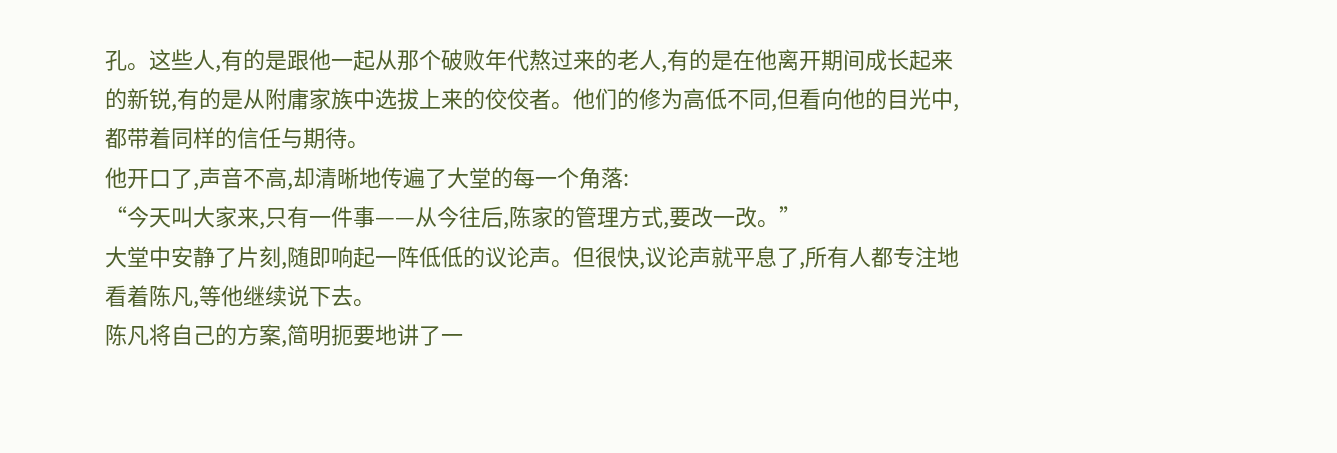孔。这些人,有的是跟他一起从那个破败年代熬过来的老人,有的是在他离开期间成长起来的新锐,有的是从附庸家族中选拔上来的佼佼者。他们的修为高低不同,但看向他的目光中,都带着同样的信任与期待。
他开口了,声音不高,却清晰地传遍了大堂的每一个角落:
“今天叫大家来,只有一件事——从今往后,陈家的管理方式,要改一改。”
大堂中安静了片刻,随即响起一阵低低的议论声。但很快,议论声就平息了,所有人都专注地看着陈凡,等他继续说下去。
陈凡将自己的方案,简明扼要地讲了一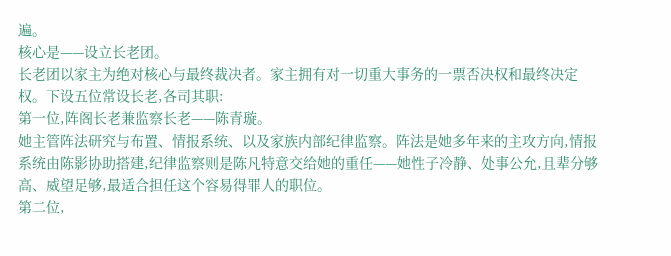遍。
核心是——设立长老团。
长老团以家主为绝对核心与最终裁决者。家主拥有对一切重大事务的一票否决权和最终决定权。下设五位常设长老,各司其职:
第一位,阵阁长老兼监察长老——陈青璇。
她主管阵法研究与布置、情报系统、以及家族内部纪律监察。阵法是她多年来的主攻方向,情报系统由陈影协助搭建,纪律监察则是陈凡特意交给她的重任——她性子冷静、处事公允,且辈分够高、威望足够,最适合担任这个容易得罪人的职位。
第二位,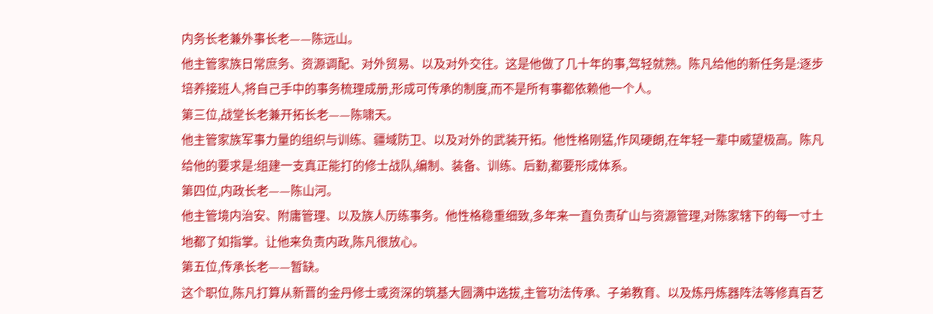内务长老兼外事长老——陈远山。
他主管家族日常庶务、资源调配、对外贸易、以及对外交往。这是他做了几十年的事,驾轻就熟。陈凡给他的新任务是:逐步培养接班人,将自己手中的事务梳理成册,形成可传承的制度,而不是所有事都依赖他一个人。
第三位,战堂长老兼开拓长老——陈啸天。
他主管家族军事力量的组织与训练、疆域防卫、以及对外的武装开拓。他性格刚猛,作风硬朗,在年轻一辈中威望极高。陈凡给他的要求是:组建一支真正能打的修士战队,编制、装备、训练、后勤,都要形成体系。
第四位,内政长老——陈山河。
他主管境内治安、附庸管理、以及族人历练事务。他性格稳重细致,多年来一直负责矿山与资源管理,对陈家辖下的每一寸土地都了如指掌。让他来负责内政,陈凡很放心。
第五位,传承长老——暂缺。
这个职位,陈凡打算从新晋的金丹修士或资深的筑基大圆满中选拔,主管功法传承、子弟教育、以及炼丹炼器阵法等修真百艺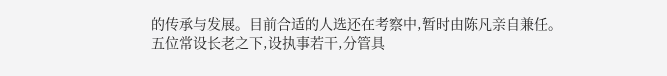的传承与发展。目前合适的人选还在考察中,暂时由陈凡亲自兼任。
五位常设长老之下,设执事若干,分管具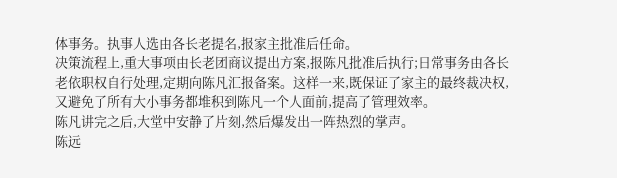体事务。执事人选由各长老提名,报家主批准后任命。
决策流程上,重大事项由长老团商议提出方案,报陈凡批准后执行;日常事务由各长老依职权自行处理,定期向陈凡汇报备案。这样一来,既保证了家主的最终裁决权,又避免了所有大小事务都堆积到陈凡一个人面前,提高了管理效率。
陈凡讲完之后,大堂中安静了片刻,然后爆发出一阵热烈的掌声。
陈远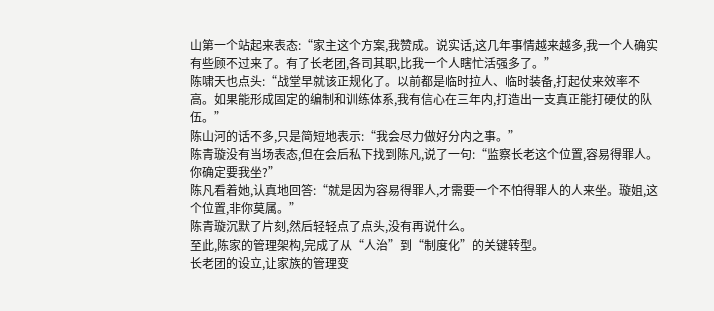山第一个站起来表态:“家主这个方案,我赞成。说实话,这几年事情越来越多,我一个人确实有些顾不过来了。有了长老团,各司其职,比我一个人瞎忙活强多了。”
陈啸天也点头:“战堂早就该正规化了。以前都是临时拉人、临时装备,打起仗来效率不高。如果能形成固定的编制和训练体系,我有信心在三年内,打造出一支真正能打硬仗的队伍。”
陈山河的话不多,只是简短地表示:“我会尽力做好分内之事。”
陈青璇没有当场表态,但在会后私下找到陈凡,说了一句:“监察长老这个位置,容易得罪人。你确定要我坐?”
陈凡看着她,认真地回答:“就是因为容易得罪人,才需要一个不怕得罪人的人来坐。璇姐,这个位置,非你莫属。”
陈青璇沉默了片刻,然后轻轻点了点头,没有再说什么。
至此,陈家的管理架构,完成了从“人治”到“制度化”的关键转型。
长老团的设立,让家族的管理变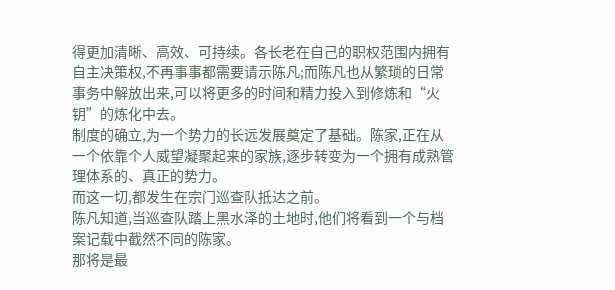得更加清晰、高效、可持续。各长老在自己的职权范围内拥有自主决策权,不再事事都需要请示陈凡;而陈凡也从繁琐的日常事务中解放出来,可以将更多的时间和精力投入到修炼和“火钥”的炼化中去。
制度的确立,为一个势力的长远发展奠定了基础。陈家,正在从一个依靠个人威望凝聚起来的家族,逐步转变为一个拥有成熟管理体系的、真正的势力。
而这一切,都发生在宗门巡查队抵达之前。
陈凡知道,当巡查队踏上黑水泽的土地时,他们将看到一个与档案记载中截然不同的陈家。
那将是最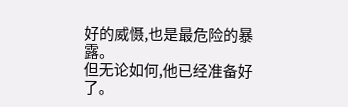好的威慑,也是最危险的暴露。
但无论如何,他已经准备好了。